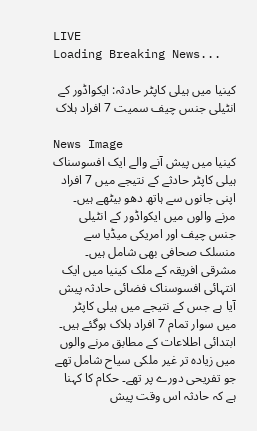LIVE
Loading Breaking News...

کینیا میں ہیلی کاپٹر حادثہ: ایکواڈور کے انٹیلی جنس چیف سمیت 7 افراد ہلاک

News Image
کینیا میں پیش آنے والے ایک افسوسناک ہیلی کاپٹر حادثے کے نتیجے میں 7 افراد اپنی جانوں سے ہاتھ دھو بیٹھے ہیں۔ مرنے والوں میں ایکواڈور کے انٹیلی جنس چیف اور امریکی میڈیا سے منسلک صحافی بھی شامل ہیں۔
مشرقی افریقہ کے ملک کینیا میں ایک انتہائی افسوسناک فضائی حادثہ پیش آیا ہے جس کے نتیجے میں ہیلی کاپٹر میں سوار تمام 7 افراد ہلاک ہوگئے ہیں۔ ابتدائی اطلاعات کے مطابق مرنے والوں میں زیادہ تر غیر ملکی سیاح شامل تھے جو تفریحی دورے پر تھے۔ حکام کا کہنا ہے کہ حادثہ اس وقت پیش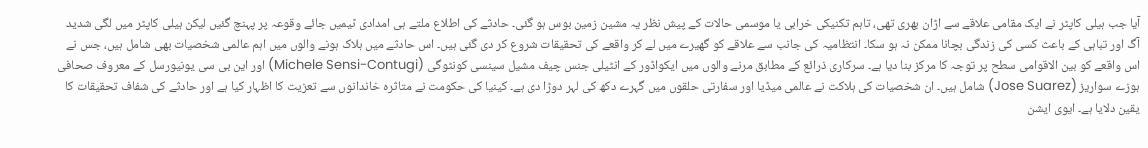آیا جب ہیلی کاپٹر نے ایک مقامی علاقے سے اڑان بھری تھی، تاہم تکنیکی خرابی یا موسمی حالات کے پیش نظر یہ مشین زمین بوس ہو گئی۔ حادثے کی اطلاع ملتے ہی امدادی ٹیمیں جائے وقوعہ پر پہنچ گئیں لیکن ہیلی کاپٹر میں لگی شدید آگ اور تباہی کے باعث کسی کی زندگی بچانا ممکن نہ ہو سکا۔ انتظامیہ کی جانب سے علاقے کو گھیرے میں لے کر واقعے کی تحقیقات شروع کر دی گئی ہیں۔ اس حادثے میں ہلاک ہونے والوں میں اہم عالمی شخصیات بھی شامل ہیں، جس نے اس واقعے کو بین الاقوامی سطح پر توجہ کا مرکز بنا دیا ہے۔ سرکاری ذرائع کے مطابق مرنے والوں میں ایکواڈور کے انٹیلی جنس چیف مشیل سینسی کونٹوگی (Michele Sensi-Contugi) اور این بی سی یونیورسل کے معروف صحافی ہوزے سواریز (Jose Suarez) شامل ہیں۔ ان شخصیات کی ہلاکت نے عالمی میڈیا اور سفارتی حلقوں میں گہرے دکھ کی لہر دوڑا دی ہے۔ کینیا کی حکومت نے متاثرہ خاندانوں سے تعزیت کا اظہار کیا ہے اور حادثے کی شفاف تحقیقات کا یقین دلایا ہے۔ ایوی ایشن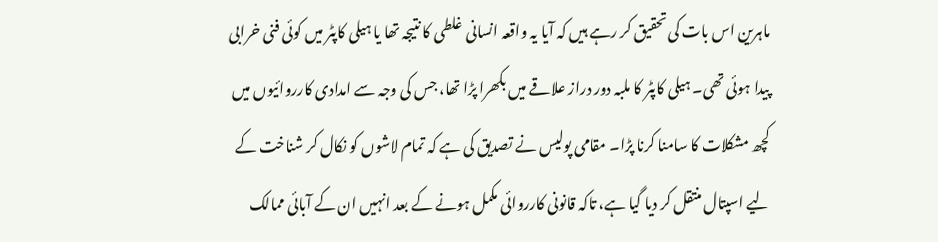ماہرین اس بات کی تحقیق کر رہے ہیں کہ آیا یہ واقعہ انسانی غلطی کا نتیجہ تھا یا ہیلی کاپٹر میں کوئی فنی خرابی پیدا ہوئی تھی۔ ہیلی کاپٹر کا ملبہ دور دراز علاقے میں بکھرا پڑا تھا، جس کی وجہ سے امدادی کارروائیوں میں کچھ مشکلات کا سامنا کرنا پڑا۔ مقامی پولیس نے تصدیق کی ہے کہ تمام لاشوں کو نکال کر شناخت کے لیے اسپتال منتقل کر دیا گیا ہے، تاکہ قانونی کارروائی مکمل ہونے کے بعد انہیں ان کے آبائی ممالک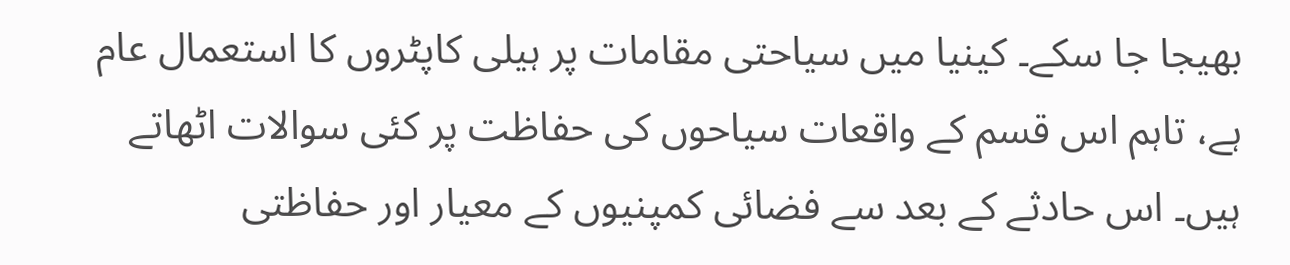بھیجا جا سکے۔ کینیا میں سیاحتی مقامات پر ہیلی کاپٹروں کا استعمال عام ہے، تاہم اس قسم کے واقعات سیاحوں کی حفاظت پر کئی سوالات اٹھاتے ہیں۔ اس حادثے کے بعد سے فضائی کمپنیوں کے معیار اور حفاظتی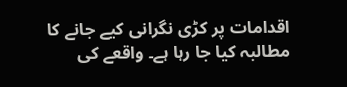اقدامات پر کڑی نگرانی کیے جانے کا مطالبہ کیا جا رہا ہے۔ واقعے کی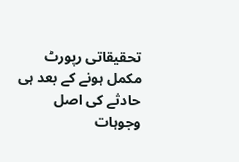تحقیقاتی رپورٹ مکمل ہونے کے بعد ہی حادثے کی اصل وجوہات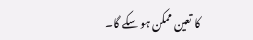کا تعین ممکن ہو سکے گا۔